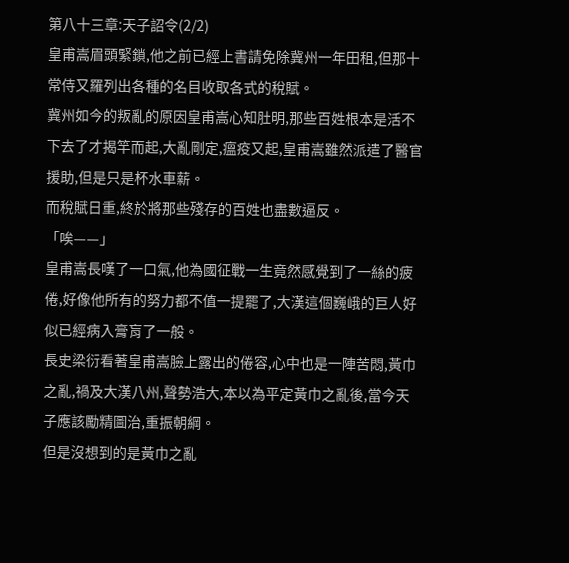第八十三章:天子詔令(2/2)
皇甫嵩眉頭緊鎖,他之前已經上書請免除冀州一年田租,但那十常侍又羅列出各種的名目收取各式的稅賦。
冀州如今的叛亂的原因皇甫嵩心知肚明,那些百姓根本是活不下去了才揭竿而起,大亂剛定,瘟疫又起,皇甫嵩雖然派遣了醫官援助,但是只是杯水車薪。
而稅賦日重,終於將那些殘存的百姓也盡數逼反。
「唉——」
皇甫嵩長嘆了一口氣,他為國征戰一生竟然感覺到了一絲的疲倦,好像他所有的努力都不值一提罷了,大漢這個巍峨的巨人好似已經病入膏肓了一般。
長史梁衍看著皇甫嵩臉上露出的倦容,心中也是一陣苦悶,黃巾之亂,禍及大漢八州,聲勢浩大,本以為平定黃巾之亂後,當今天子應該勵精圖治,重振朝綱。
但是沒想到的是黃巾之亂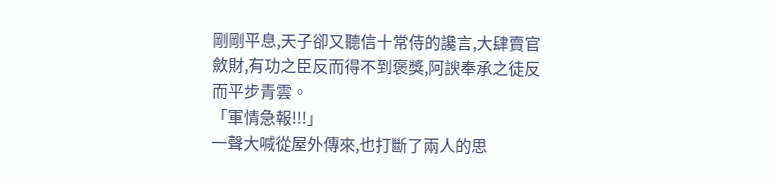剛剛平息,天子卻又聽信十常侍的讒言,大肆賣官斂財,有功之臣反而得不到褒獎,阿諛奉承之徒反而平步青雲。
「軍情急報!!!」
一聲大喊從屋外傳來,也打斷了兩人的思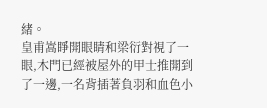緒。
皇甫嵩睜開眼睛和梁衍對視了一眼,木門已經被屋外的甲士推開到了一邊,一名背插著負羽和血色小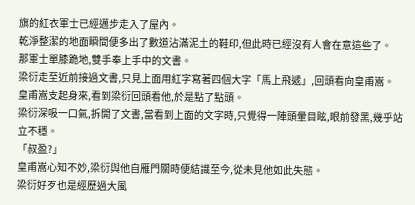旗的紅衣軍士已經邁步走入了屋內。
乾淨整潔的地面瞬間便多出了數道沾滿泥土的鞋印,但此時已經沒有人會在意這些了。
那軍士單膝跪地,雙手奉上手中的文書。
梁衍走至近前接過文書,只見上面用紅字寫著四個大字「馬上飛遞」,回頭看向皇甫嵩。
皇甫嵩支起身來,看到梁衍回頭看他,於是點了點頭。
梁衍深吸一口氣,拆開了文書,當看到上面的文字時,只覺得一陣頭暈目眩,眼前發黑,幾乎站立不穩。
「叔盈?」
皇甫嵩心知不妙,梁衍與他自雁門關時便結識至今,從未見他如此失態。
梁衍好歹也是經歷過大風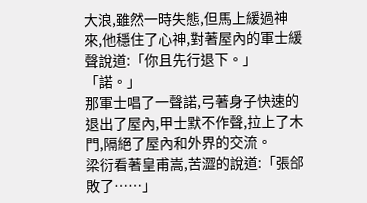大浪,雖然一時失態,但馬上緩過神來,他穩住了心神,對著屋內的軍士緩聲說道:「你且先行退下。」
「諾。」
那軍士唱了一聲諾,弓著身子快速的退出了屋內,甲士默不作聲,拉上了木門,隔絕了屋內和外界的交流。
梁衍看著皇甫嵩,苦澀的說道:「張郃敗了……」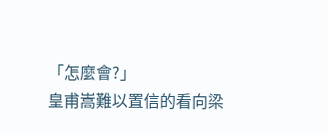「怎麼會?」
皇甫嵩難以置信的看向梁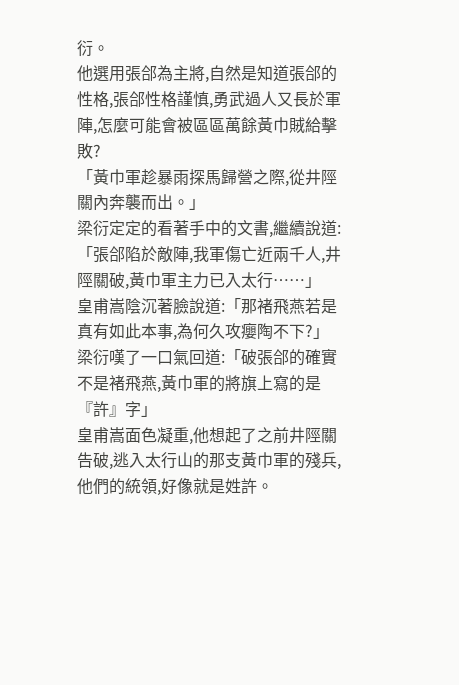衍。
他選用張郃為主將,自然是知道張郃的性格,張郃性格謹慎,勇武過人又長於軍陣,怎麼可能會被區區萬餘黃巾賊給擊敗?
「黃巾軍趁暴雨探馬歸營之際,從井陘關內奔襲而出。」
梁衍定定的看著手中的文書,繼續說道:「張郃陷於敵陣,我軍傷亡近兩千人,井陘關破,黃巾軍主力已入太行……」
皇甫嵩陰沉著臉說道:「那褚飛燕若是真有如此本事,為何久攻癭陶不下?」
梁衍嘆了一口氣回道:「破張郃的確實不是褚飛燕,黃巾軍的將旗上寫的是『許』字」
皇甫嵩面色凝重,他想起了之前井陘關告破,逃入太行山的那支黃巾軍的殘兵,他們的統領,好像就是姓許。